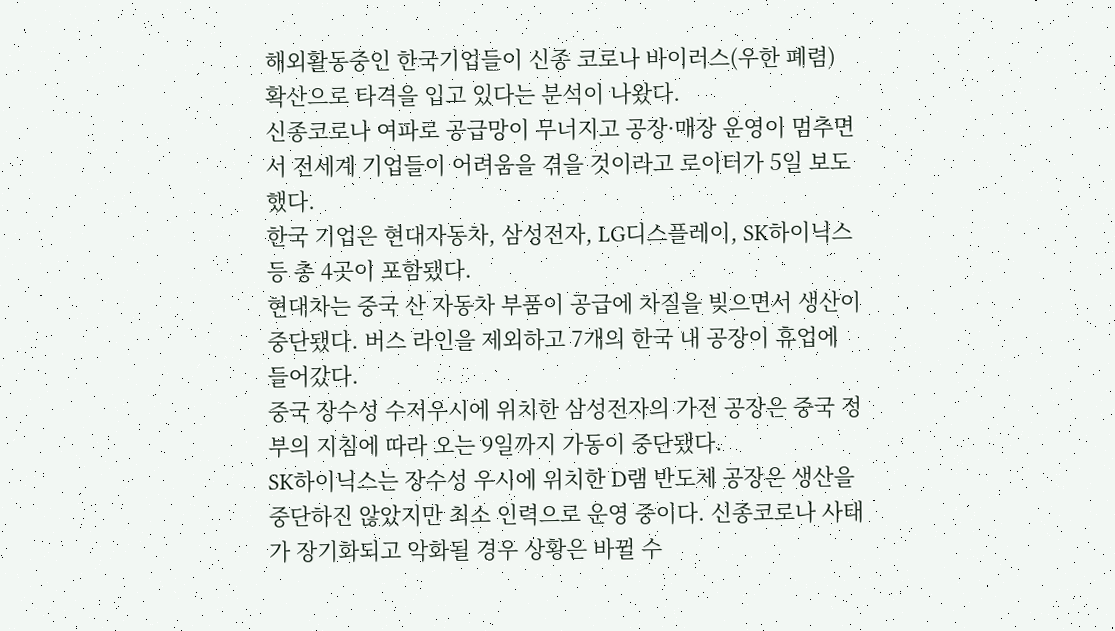해외활동중인 한국기업들이 신종 코로나 바이러스(우한 폐렴) 확산으로 타격을 입고 있다는 분석이 나왔다.
신종코로나 여파로 공급망이 무너지고 공장·매장 운영이 멈추면서 전세계 기업들이 어려움을 겪을 것이라고 로이터가 5일 보도했다.
한국 기업은 현대자동차, 삼성전자, LG디스플레이, SK하이닉스 등 총 4곳이 포함됐다.
현대차는 중국 산 자동차 부품이 공급에 차질을 빚으면서 생산이 중단됐다. 버스 라인을 제외하고 7개의 한국 내 공장이 휴업에 들어갔다.
중국 장수성 수저우시에 위치한 삼성전자의 가전 공장은 중국 정부의 지침에 따라 오는 9일까지 가동이 중단됐다.
SK하이닉스는 장수성 우시에 위치한 D램 반도체 공장은 생산을 중단하진 않았지만 최소 인력으로 운영 중이다. 신종코로나 사태가 장기화되고 악화될 경우 상황은 바뀔 수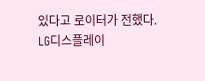있다고 로이터가 전했다.
LG디스플레이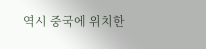역시 중국에 위치한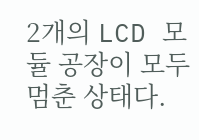2개의 LCD 모듈 공장이 모두 멈춘 상태다.